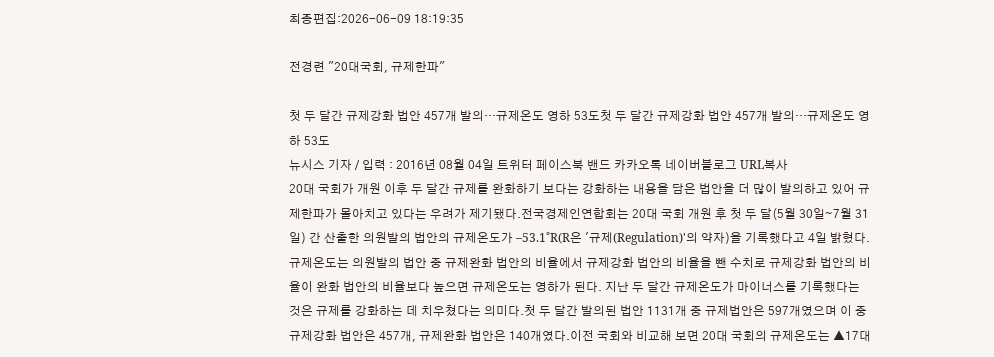최종편집:2026-06-09 18:19:35

전경련 "20대국회, 규제한파"

첫 두 달간 규제강화 법안 457개 발의…규제온도 영하 53도첫 두 달간 규제강화 법안 457개 발의…규제온도 영하 53도
뉴시스 기자 / 입력 : 2016년 08월 04일 트위터 페이스북 밴드 카카오톡 네이버블로그 URL복사
20대 국회가 개원 이후 두 달간 규제를 완화하기 보다는 강화하는 내용을 담은 법안을 더 많이 발의하고 있어 규제한파가 몰아치고 있다는 우려가 제기됐다.전국경제인연합회는 20대 국회 개원 후 첫 두 달(5월 30일∼7월 31일) 간 산출한 의원발의 법안의 규제온도가 –53.1˚R(R은 '규제(Regulation)'의 약자)을 기록했다고 4일 밝혔다.규제온도는 의원발의 법안 중 규제완화 법안의 비율에서 규제강화 법안의 비율을 뺀 수치로 규제강화 법안의 비율이 완화 법안의 비율보다 높으면 규제온도는 영하가 된다. 지난 두 달간 규제온도가 마이너스를 기록했다는 것은 규제를 강화하는 데 치우쳤다는 의미다.첫 두 달간 발의된 법안 1131개 중 규제법안은 597개였으며 이 중 규제강화 법안은 457개, 규제완화 법안은 140개였다.이전 국회와 비교해 보면 20대 국회의 규제온도는 ▲17대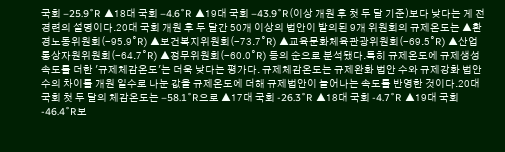국회 –25.9˚R ▲18대 국회 –4.6˚R ▲19대 국회 –43.9˚R(이상 개원 후 첫 두 달 기준)보다 낮다는 게 전경련의 설명이다.20대 국회 개원 후 두 달간 50개 이상의 법안이 발의된 9개 위원회의 규제온도는 ▲환경노동위원회(-95.9˚R) ▲보건복지위원회(-73.7˚R) ▲교육문화체육관광위원회(-69.5˚R) ▲산업통상자원위원회(-64.7˚R) ▲정무위원회(-60.0˚R) 등의 순으로 분석됐다.특히 규제온도에 규제생성속도를 더한 '규제체감온도'는 더욱 낮다는 평가다. 규제체감온도는 규제완화 법안 수와 규제강화 법안 수의 차이를 개원 일수로 나눈 값을 규제온도에 더해 규제법안이 늘어나는 속도를 반영한 것이다.20대 국회 첫 두 달의 체감온도는 –58.1˚R으로 ▲17대 국회 -26.3˚R ▲18대 국회 -4.7˚R ▲19대 국회 -46.4˚R보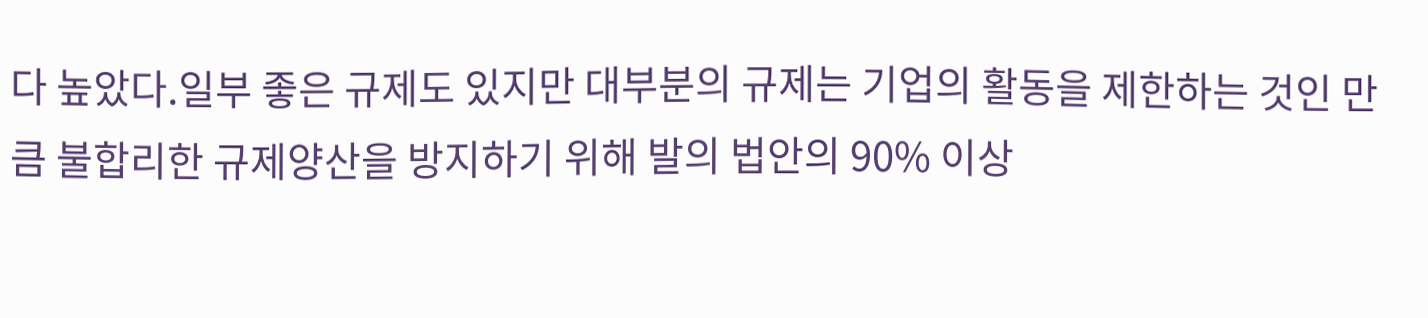다 높았다.일부 좋은 규제도 있지만 대부분의 규제는 기업의 활동을 제한하는 것인 만큼 불합리한 규제양산을 방지하기 위해 발의 법안의 90% 이상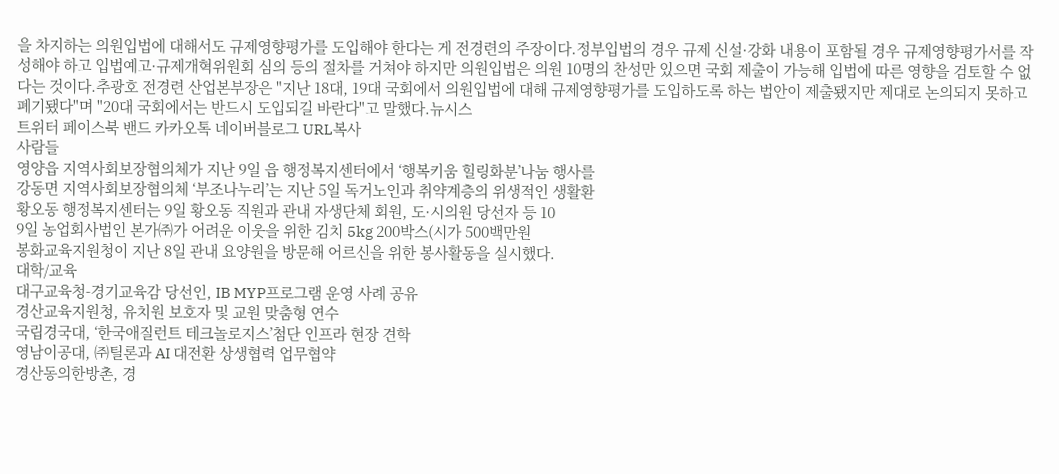을 차지하는 의원입법에 대해서도 규제영향평가를 도입해야 한다는 게 전경련의 주장이다.정부입법의 경우 규제 신설·강화 내용이 포함될 경우 규제영향평가서를 작성해야 하고 입법예고·규제개혁위원회 심의 등의 절차를 거쳐야 하지만 의원입법은 의원 10명의 찬성만 있으면 국회 제출이 가능해 입법에 따른 영향을 검토할 수 없다는 것이다.추광호 전경련 산업본부장은 "지난 18대, 19대 국회에서 의원입법에 대해 규제영향평가를 도입하도록 하는 법안이 제출됐지만 제대로 논의되지 못하고 폐기됐다"며 "20대 국회에서는 반드시 도입되길 바란다"고 말했다.뉴시스
트위터 페이스북 밴드 카카오톡 네이버블로그 URL복사
사람들
영양읍 지역사회보장협의체가 지난 9일 읍 행정복지센터에서 ‘행복키움 힐링화분’나눔 행사를
강동면 지역사회보장협의체 ‘부조나누리’는 지난 5일 독거노인과 취약계층의 위생적인 생활환
황오동 행정복지센터는 9일 황오동 직원과 관내 자생단체 회원, 도·시의원 당선자 등 10
9일 농업회사법인 본가㈜가 어려운 이웃을 위한 김치 5kg 200박스(시가 500백만원
봉화교육지원청이 지난 8일 관내 요양원을 방문해 어르신을 위한 봉사활동을 실시했다.
대학/교육
대구교육청-경기교육감 당선인, IB MYP프로그램 운영 사례 공유
경산교육지원청, 유치원 보호자 및 교원 맞춤형 연수
국립경국대, ‘한국애질런트 테크놀로지스’첨단 인프라 현장 견학
영남이공대, ㈜틸론과 AI 대전환 상생협력 업무협약
경산동의한방촌, 경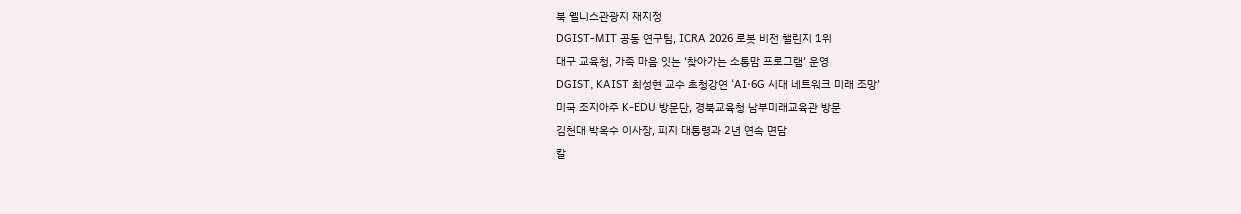북 웰니스관광지 재지정
DGIST-MIT 공동 연구팀, ICRA 2026 로봇 비전 챌린지 1위
대구 교육청, 가족 마음 잇는 ‘찾아가는 소통맘 프로그램’ 운영
DGIST, KAIST 최성현 교수 초청강연 ‘AI·6G 시대 네트워크 미래 조망’
미국 조지아주 K-EDU 방문단, 경북교육청 남부미래교육관 방문
김천대 박옥수 이사장, 피지 대통령과 2년 연속 면담
칼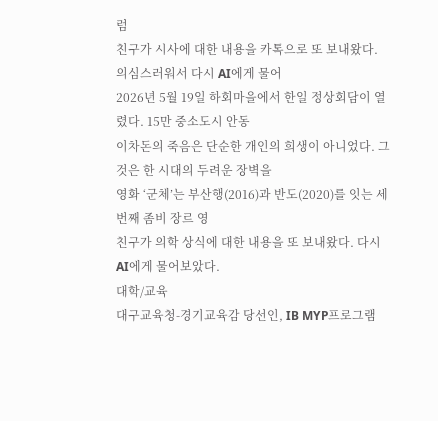럼
친구가 시사에 대한 내용을 카톡으로 또 보내왔다. 의심스러워서 다시 AI에게 물어
2026년 5월 19일 하회마을에서 한일 정상회담이 열렸다. 15만 중소도시 안동
이차돈의 죽음은 단순한 개인의 희생이 아니었다. 그것은 한 시대의 두려운 장벽을
영화 ‘군체’는 부산행(2016)과 반도(2020)를 잇는 세 번째 좀비 장르 영
친구가 의학 상식에 대한 내용을 또 보내왔다. 다시 AI에게 물어보았다.
대학/교육
대구교육청-경기교육감 당선인, IB MYP프로그램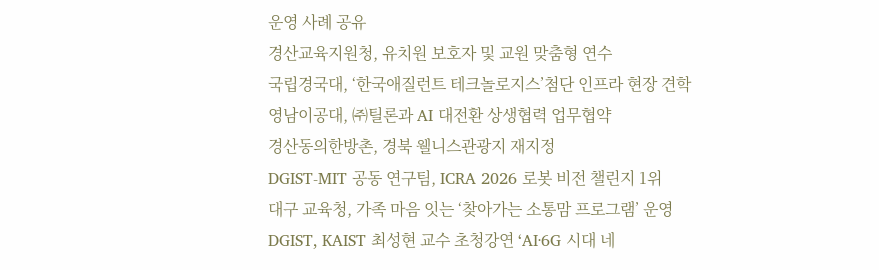운영 사례 공유
경산교육지원청, 유치원 보호자 및 교원 맞춤형 연수
국립경국대, ‘한국애질런트 테크놀로지스’첨단 인프라 현장 견학
영남이공대, ㈜틸론과 AI 대전환 상생협력 업무협약
경산동의한방촌, 경북 웰니스관광지 재지정
DGIST-MIT 공동 연구팀, ICRA 2026 로봇 비전 챌린지 1위
대구 교육청, 가족 마음 잇는 ‘찾아가는 소통맘 프로그램’ 운영
DGIST, KAIST 최성현 교수 초청강연 ‘AI·6G 시대 네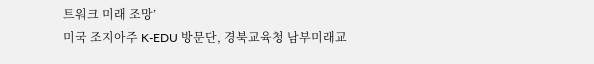트워크 미래 조망’
미국 조지아주 K-EDU 방문단, 경북교육청 남부미래교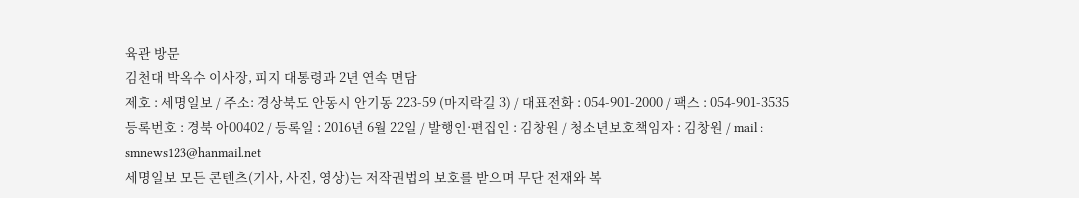육관 방문
김천대 박옥수 이사장, 피지 대통령과 2년 연속 면담
제호 : 세명일보 / 주소: 경상북도 안동시 안기동 223-59 (마지락길 3) / 대표전화 : 054-901-2000 / 팩스 : 054-901-3535
등록번호 : 경북 아00402 / 등록일 : 2016년 6월 22일 / 발행인·편집인 : 김창원 / 청소년보호책임자 : 김창원 / mail : smnews123@hanmail.net
세명일보 모든 콘텐츠(기사, 사진, 영상)는 저작권법의 보호를 받으며 무단 전재와 복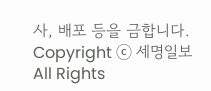사, 배포 등을 금합니다.
Copyright ⓒ 세명일보 All Rights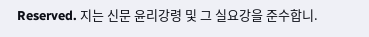Reserved. 지는 신문 윤리강령 및 그 실요강을 준수합니.